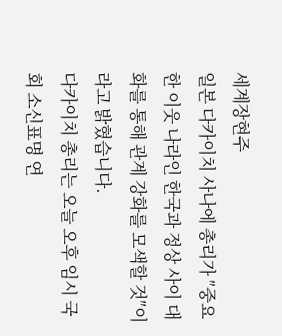세계장현주
일본 다카이치 사나에 총리가 ″중요한 이웃 나라인 한국과 정상 사이 대화를 통해 관계 강화를 모색할 것″이라고 밝혔습니다.
다카이치 총리는 오늘 오후 임시 국회 소신표명 연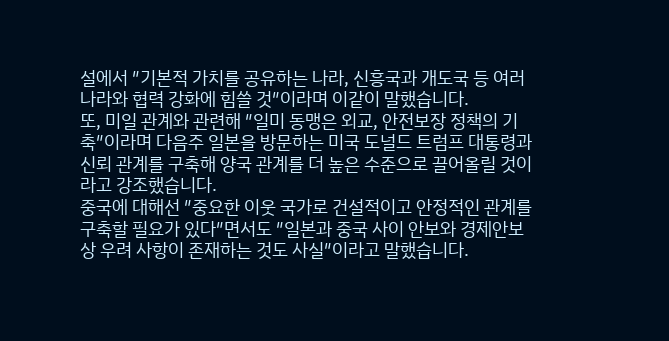설에서 ″기본적 가치를 공유하는 나라, 신흥국과 개도국 등 여러 나라와 협력 강화에 힘쓸 것″이라며 이같이 말했습니다.
또, 미일 관계와 관련해 ″일미 동맹은 외교, 안전보장 정책의 기축″이라며 다음주 일본을 방문하는 미국 도널드 트럼프 대통령과 신뢰 관계를 구축해 양국 관계를 더 높은 수준으로 끌어올릴 것이라고 강조했습니다.
중국에 대해선 ″중요한 이웃 국가로 건설적이고 안정적인 관계를 구축할 필요가 있다″면서도 ″일본과 중국 사이 안보와 경제안보상 우려 사항이 존재하는 것도 사실″이라고 말했습니다.